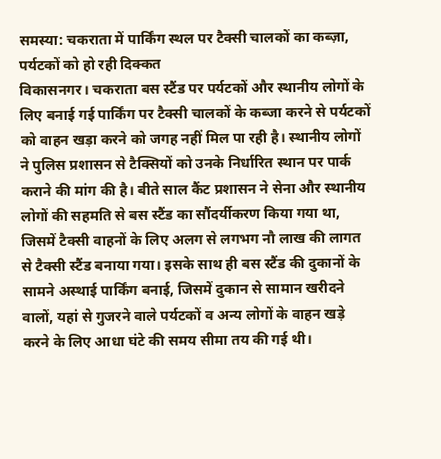समस्या: चकराता में पार्किंग स्थल पर टैक्सी चालकों का कब्ज़ा, पर्यटकों को हो रही दिक्कत
विकासनगर। चकराता बस स्टैंड पर पर्यटकों और स्थानीय लोगों के लिए बनाई गई पार्किंग पर टैक्सी चालकों के कब्जा करने से पर्यटकों को वाहन खड़ा करने को जगह नहीं मिल पा रही है। स्थानीय लोगों ने पुलिस प्रशासन से टैक्सियों को उनके निर्धारित स्थान पर पार्क कराने की मांग की है। बीते साल कैंट प्रशासन ने सेना और स्थानीय लोगों की सहमति से बस स्टैंड का सौंदर्यीकरण किया गया था, जिसमें टैक्सी वाहनों के लिए अलग से लगभग नौ लाख की लागत से टैक्सी स्टैंड बनाया गया। इसके साथ ही बस स्टैंड की दुकानों के सामने अस्थाई पार्किंग बनाई, जिसमें दुकान से सामान खरीदने वालों, यहां से गुजरने वाले पर्यटकों व अन्य लोगों के वाहन खड़े करने के लिए आधा घंटे की समय सीमा तय की गई थी।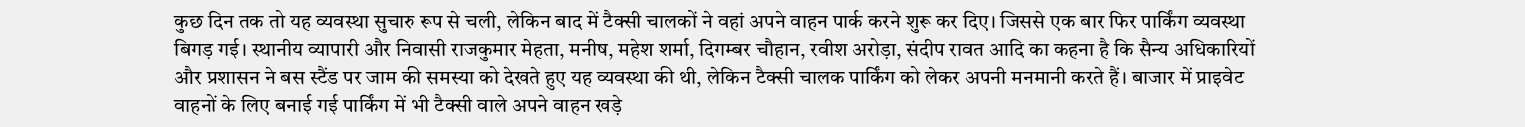कुछ दिन तक तो यह व्यवस्था सुचारु रूप से चली, लेकिन बाद में टैक्सी चालकों ने वहां अपने वाहन पार्क करने शुरू कर दिए। जिससे एक बार फिर पार्किंग व्यवस्था बिगड़ गई। स्थानीय व्यापारी और निवासी राजकुमार मेहता, मनीष, महेश शर्मा, दिगम्बर चौहान, रवीश अरोड़ा, संदीप रावत आदि का कहना है कि सैन्य अधिकारियों और प्रशासन ने बस स्टैंड पर जाम की समस्या को देखते हुए यह व्यवस्था की थी, लेकिन टैक्सी चालक पार्किंग को लेकर अपनी मनमानी करते हैं। बाजार में प्राइवेट वाहनों के लिए बनाई गई पार्किंग में भी टैक्सी वाले अपने वाहन खड़े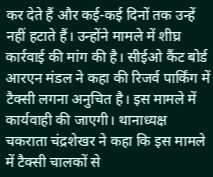कर देते हैं और कई-कई दिनों तक उन्हें नहीं हटाते हैं। उन्होंने मामले में शीघ्र कार्रवाई की मांग की है। सीईओ कैंट बोर्ड आरएन मंडल ने कहा की रिजर्व पार्किंग में टैक्सी लगना अनुचित है। इस मामले में कार्यवाही की जाएगी। थानाध्यक्ष चकराता चंद्रशेखर ने कहा कि इस मामले में टैक्सी चालकों से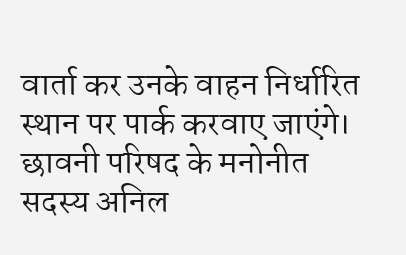वार्ता कर उनके वाहन निर्धारित स्थान पर पार्क करवाए जाएंगे। छावनी परिषद के मनोनीत सदस्य अनिल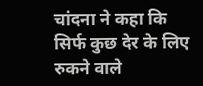चांदना ने कहा कि सिर्फ कुछ देर के लिए रुकने वाले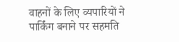वाहनों के लिए व्यपारियों ने पार्किंग बनाने पर सहमति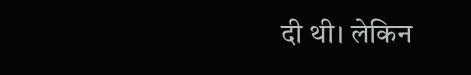दी थी। लेकिन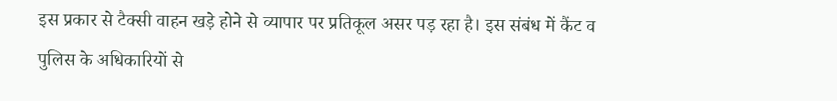इस प्रकार से टैक्सी वाहन खड़े होने से व्यापार पर प्रतिकूल असर पड़ रहा है। इस संबंध में कैंट व पुलिस के अधिकारियों से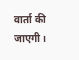वार्ता की जाएगी।